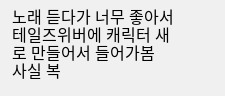노래 듣다가 너무 좋아서 테일즈위버에 캐릭터 새로 만들어서 들어가봄
사실 복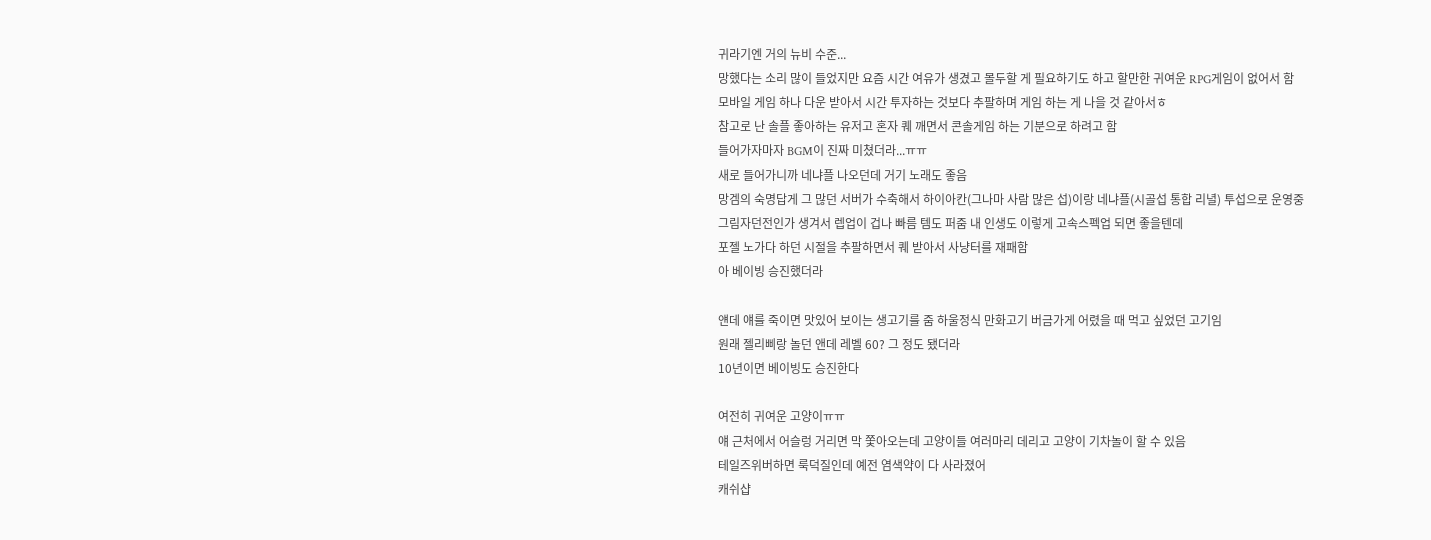귀라기엔 거의 뉴비 수준...
망했다는 소리 많이 들었지만 요즘 시간 여유가 생겼고 몰두할 게 필요하기도 하고 할만한 귀여운 RPG게임이 없어서 함
모바일 게임 하나 다운 받아서 시간 투자하는 것보다 추팔하며 게임 하는 게 나을 것 같아서ㅎ
참고로 난 솔플 좋아하는 유저고 혼자 퀘 깨면서 콘솔게임 하는 기분으로 하려고 함
들어가자마자 BGM이 진짜 미쳤더라...ㅠㅠ
새로 들어가니까 네냐플 나오던데 거기 노래도 좋음
망겜의 숙명답게 그 많던 서버가 수축해서 하이아칸(그나마 사람 많은 섭)이랑 네냐플(시골섭 통합 리녈) 투섭으로 운영중
그림자던전인가 생겨서 렙업이 겁나 빠름 템도 퍼줌 내 인생도 이렇게 고속스펙업 되면 좋을텐데
포젤 노가다 하던 시절을 추팔하면서 퀘 받아서 사냥터를 재패함
아 베이빙 승진했더라

얜데 얘를 죽이면 맛있어 보이는 생고기를 줌 하울정식 만화고기 버금가게 어렸을 때 먹고 싶었던 고기임
원래 젤리삐랑 놀던 앤데 레벨 60? 그 정도 됐더라
10년이면 베이빙도 승진한다

여전히 귀여운 고양이ㅠㅠ
얘 근처에서 어슬렁 거리면 막 쫓아오는데 고양이들 여러마리 데리고 고양이 기차놀이 할 수 있음
테일즈위버하면 룩덕질인데 예전 염색약이 다 사라졌어
캐쉬샵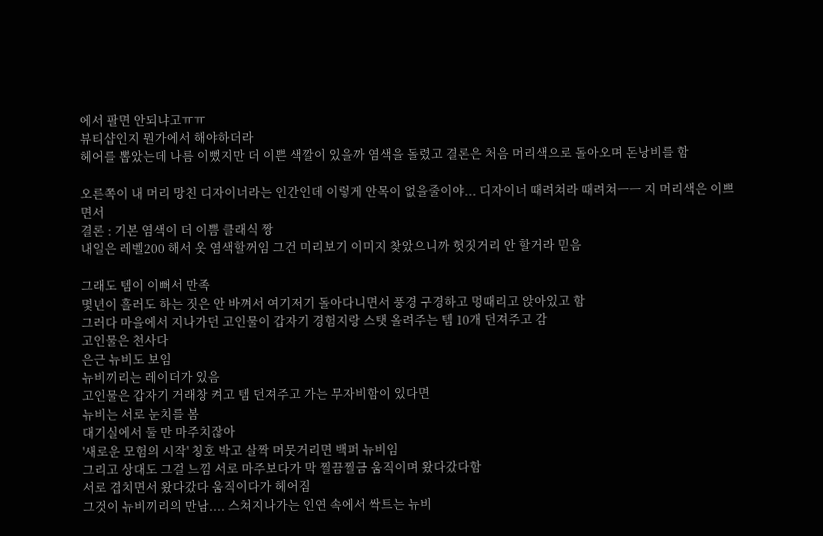에서 팔면 안되냐고ㅠㅠ
뷰티샵인지 뭔가에서 해야하더라
헤어를 뽑았는데 나름 이뻤지만 더 이쁜 색깔이 있을까 염색을 돌렸고 결론은 처음 머리색으로 돌아오며 돈낭비를 함

오른쪽이 내 머리 망친 디자이너라는 인간인데 이렇게 안목이 없을줄이야... 디자이너 때려쳐라 때려쳐ㅡㅡ 지 머리색은 이쁘면서
결론 : 기본 염색이 더 이쁨 클래식 짱
내일은 레벨200 해서 옷 염색할꺼임 그건 미리보기 이미지 찾았으니까 헛짓거리 안 할거라 믿음

그래도 템이 이뻐서 만족
몇년이 흘러도 하는 짓은 안 바껴서 여기저기 돌아다니면서 풍경 구경하고 멍때리고 앉아있고 함
그러다 마을에서 지나가던 고인물이 갑자기 경험지랑 스탯 올려주는 템 10개 던져주고 감
고인물은 천사다
은근 뉴비도 보임
뉴비끼리는 레이더가 있음
고인물은 갑자기 거래창 켜고 템 던져주고 가는 무자비함이 있다면
뉴비는 서로 눈치를 봄
대기실에서 둘 만 마주치잖아
'새로운 모험의 시작' 칭호 박고 살짝 머뭇거리면 백퍼 뉴비임
그리고 상대도 그걸 느낌 서로 마주보다가 막 찔끔찔금 움직이며 왔다갔다함
서로 겹치면서 왔다갔다 움직이다가 헤어짐
그것이 뉴비끼리의 만남.... 스쳐지나가는 인연 속에서 싹트는 뉴비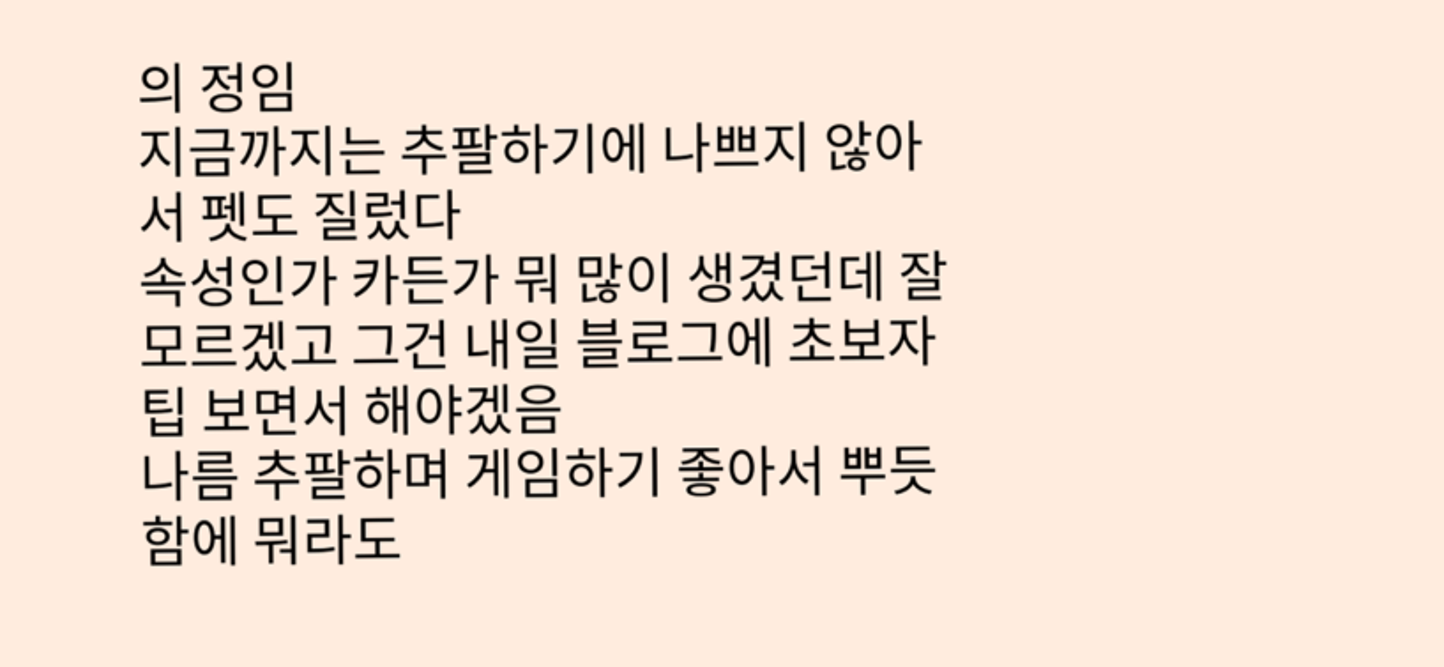의 정임
지금까지는 추팔하기에 나쁘지 않아서 펫도 질렀다
속성인가 카든가 뭐 많이 생겼던데 잘 모르겠고 그건 내일 블로그에 초보자 팁 보면서 해야겠음
나름 추팔하며 게임하기 좋아서 뿌듯함에 뭐라도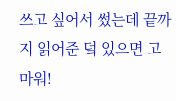쓰고 싶어서 썼는데 끝까지 읽어준 덬 있으면 고마워!